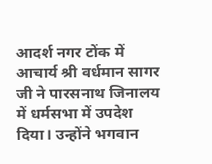आदर्श नगर टोंक में आचार्य श्री वर्धमान सागर जी ने पारसनाथ जिनालय में धर्मसभा में उपदेश दिया। उन्होंने भगवान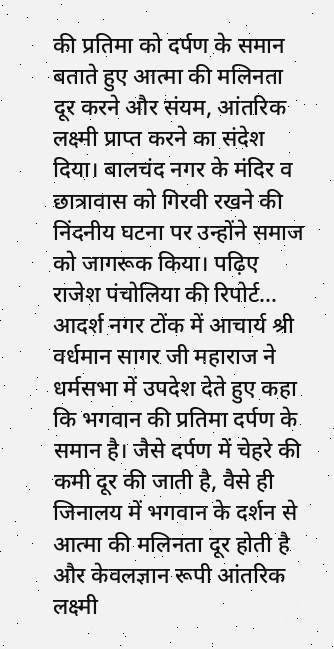की प्रतिमा को दर्पण के समान बताते हुए आत्मा की मलिनता दूर करने और संयम, आंतरिक लक्ष्मी प्राप्त करने का संदेश दिया। बालचंद नगर के मंदिर व छात्रावास को गिरवी रखने की निंदनीय घटना पर उन्होंने समाज को जागरूक किया। पढ़िए राजेश पंचोलिया की रिपोर्ट…
आदर्श नगर टोंक में आचार्य श्री वर्धमान सागर जी महाराज ने धर्मसभा में उपदेश देते हुए कहा कि भगवान की प्रतिमा दर्पण के समान है। जैसे दर्पण में चेहरे की कमी दूर की जाती है, वैसे ही जिनालय में भगवान के दर्शन से आत्मा की मलिनता दूर होती है और केवलज्ञान रूपी आंतरिक लक्ष्मी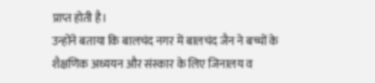प्राप्त होती है।
उन्होंने बताया कि बालचंद नगर में बालचंद जैन ने बच्चों के शैक्षणिक अध्ययन और संस्कार के लिए जिनालय व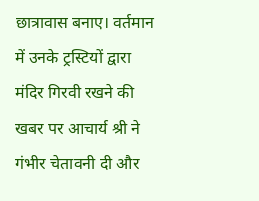छात्रावास बनाए। वर्तमान में उनके ट्रस्टियों द्वारा मंदिर गिरवी रखने की खबर पर आचार्य श्री ने गंभीर चेतावनी दी और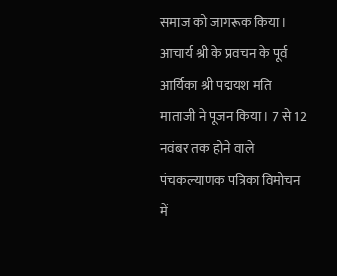समाज को जागरूक किया।
आचार्य श्री के प्रवचन के पूर्व आर्यिका श्री पद्मयश मति माताजी ने पूजन किया। 7 से 12 नवंबर तक होने वाले पंचकल्याणक पत्रिका विमोचन में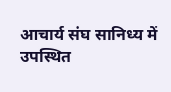आचार्य संघ सानिध्य में उपस्थित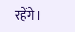रहेंगे।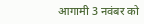आगामी 3 नवंबर को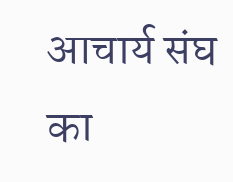आचार्य संघ का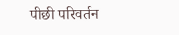पीछी परिवर्तन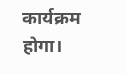कार्यक्रम होगा।